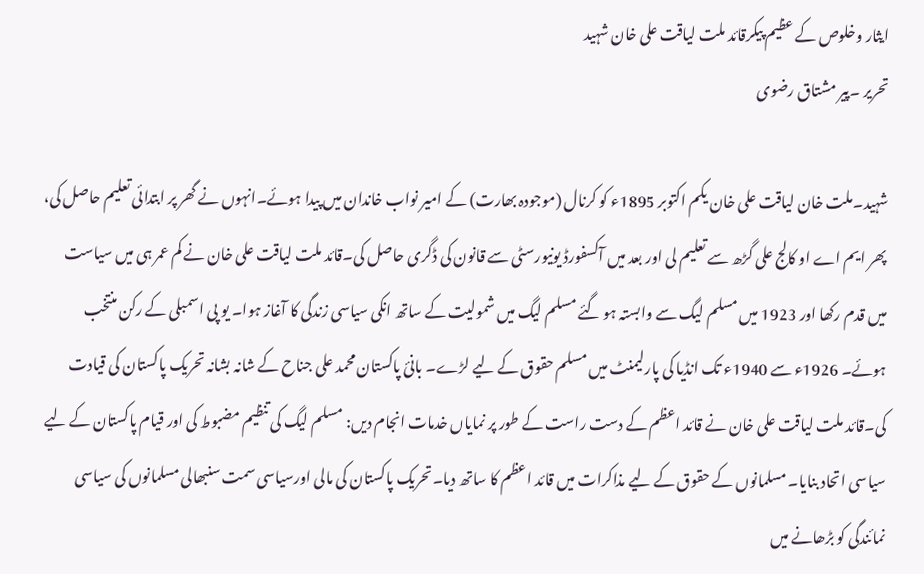ایثار وخلوص کے عظیم پیکرقائد ملت لیاقت علی خان شہید
تحریر ۔پیر مشتاق رضوی

شہید۔ملت خان لیاقت علی خان یکم اکتوبر 1895ء کو کرنال (موجودہ بھارت) کے امیر نواب خاندان میں پیدا ہوئے۔انہوں نے گھر پر ابتدائی تعلیم حاصل کی، پھر ایم اے او کالج علی گڑھ سے تعلیم لی اور بعد میں آکسفورڈ یونیورسٹی سے قانون کی ڈگری حاصل کی۔قائد ملت لیاقت علی خان نے کم عمر ہی میں سیاست میں قدم رکھا اور 1923 میں مسلم لیگ سے وابستہ ہو گئے مسلم لیگ میں شمولیت کے ساتھ انکی سیاسی زندگی کا آغاز ہوا۔ یو پی اسمبلی کے رکن منتخب ہوئے۔ 1926ء سے 1940ء تک انڈیا کی پارلیمنٹ میں مسلم حقوق کے لیے لڑے۔ بانئ پاکستان محمد علی جناح کے شانہ بشانہ تحریک پاکستان کی قیادت کی۔قائد ملت لیاقت علی خان نے قائد اعظم کے دست راست کے طور پر نمایاں خدمات انجام دیں: مسلم لیگ کی تنظیم مضبوط کی اور قیام پاکستان کے لیے سیاسی اتحاد بنایا۔ مسلمانوں کے حقوق کے لیے مذاکرات میں قائد اعظم کا ساتھ دیا۔تحریک پاکستان کی مالی اورسیاسی سمت سنبھالی مسلمانوں کی سیاسی نمائندگی کو بڑھانے میں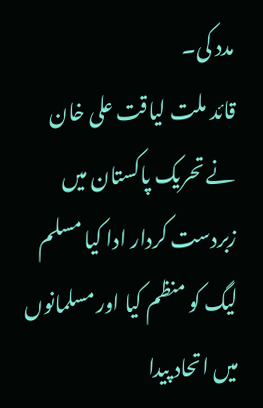مدد کی۔
قائد ملت لیاقت علی خان نے تحریک پاکستان میں زبردست کردار ادا کیا مسلم لیگ کو منظم کیا اور مسلمانوں میں اتحاد پیدا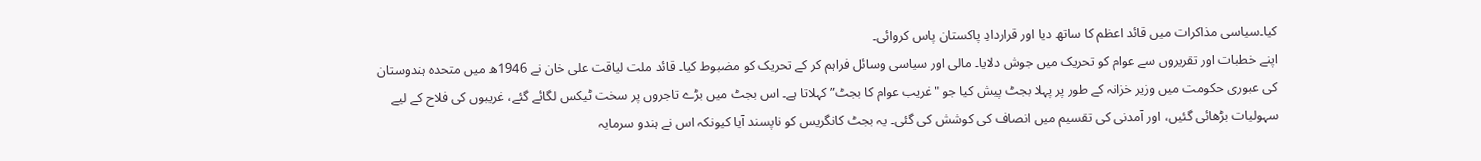کیا۔سیاسی مذاکرات میں قائد اعظم کا ساتھ دیا اور قراردادِ پاکستان پاس کروائی۔
اپنے خطبات اور تقریروں سے عوام کو تحریک میں جوش دلایا۔ مالی اور سیاسی وسائل فراہم کر کے تحریک کو مضبوط کیا۔ قائد ملت لیاقت علی خان نے 1946ھ میں متحدہ ہندوستان کی عبوری حکومت میں وزیر خزانہ کے طور پر پہلا بجٹ پیش کیا جو "غریب عوام کا بجٹ” کہلاتا ہے۔ اس بجٹ میں بڑے تاجروں پر سخت ٹیکس لگائے گئے، غریبوں کی فلاح کے لیے سہولیات بڑھائی گئیں، اور آمدنی کی تقسیم میں انصاف کی کوشش کی گئی۔ یہ بجٹ کانگریس کو ناپسند آیا کیونکہ اس نے ہندو سرمایہ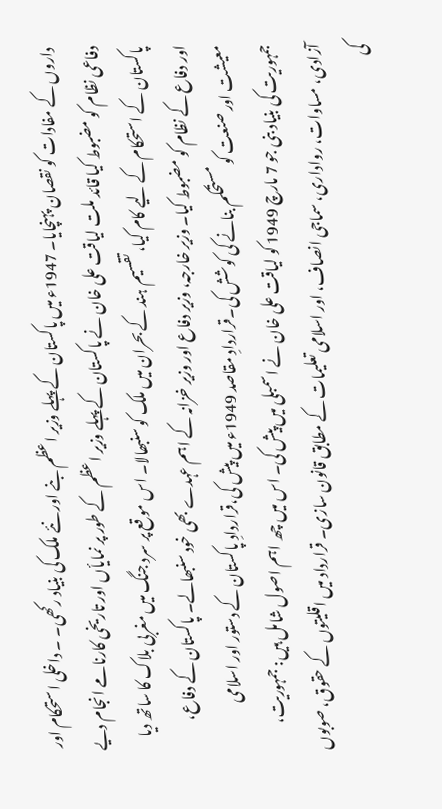داروں کے مفادات کو نقصان پہنچایا۔ 1947ء میں پاکستان کے پہلے وزیر اعظم بنے اور نئے ملک کی بنیاد رکھی۔ ۔ داخلی استحکام اور دفاعی نظام کو مضبوط کیا قائد ملت لیاقت علی خان نے پاکستان کے پہلے وزیر اعظم کے طور پر نمایأں اور تاریخی کارنامے انجام دیے پاکستان کے استحکام کے لیے کام کیا، تقسیم ہند کے بحران میں ملک کو سنبھالا۔ اس موقع پر سرد جنگ میں مغربی بلاک کا ساتھ دیا اور دفاع کے نظام کو مضبوط کیا۔ وزیر خارجہ، وزیر دفاع اور وزیر خزانہ کے اہم عہدے بھی خود سنبھالے۔ پاکستان کے دفاع، معیشت اور صنعت کو مستحکم بنانے کی کوشش کی۔قراردادِ مقاصد 1949ء میں پیش کی،قراردادِ پاکستان کے دستور اور اسلامی جمہوریت کی بنیاد بنی جو 7 مارچ 1949 کو لیاقت علی خان نے اسمبلی میں پیش کی۔ اس میں چھ اہم اصول شامل ہیں: جمہوریت، آزادی، مساوات، رواداری، سماجی انصاف، اور اسلامی تعلیمات کے مطابق قانون سازی۔ قرارداد میں اقلیتوں کے حقوق، صوبوں کی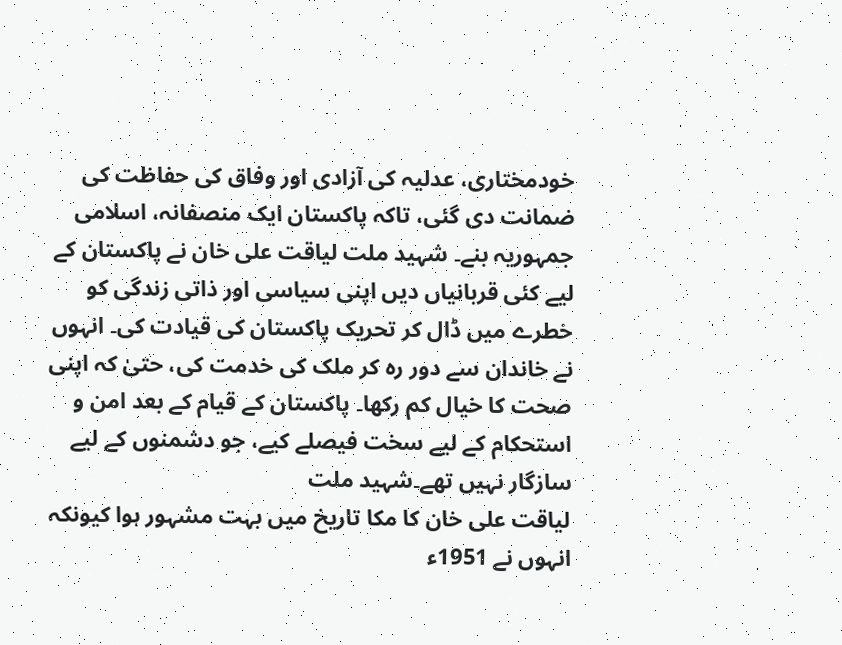خودمختاری، عدلیہ کی آزادی اور وفاق کی حفاظت کی ضمانت دی گئی، تاکہ پاکستان ایک منصفانہ، اسلامی جمہوریہ بنے۔ شہید ملت لیاقت علی خان نے پاکستان کے لیے کئی قربانیاں دیں اپنی سیاسی اور ذاتی زندگی کو خطرے میں ڈال کر تحریک پاکستان کی قیادت کی۔ انہوں نے خاندان سے دور رہ کر ملک کی خدمت کی، حتیٰ کہ اپنی صحت کا خیال کم رکھا۔ پاکستان کے قیام کے بعد امن و استحکام کے لیے سخت فیصلے کیے، جو دشمنوں کے لیے سازگار نہیں تھے۔شہید ملت
لیاقت علی خان کا مکا تاریخ میں بہت مشہور ہوا کیونکہ انہوں نے 1951ء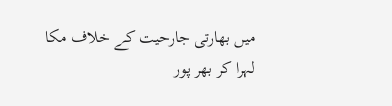میں بھارتی جارحیت کے خلاف مکا لہرا کر بھر پور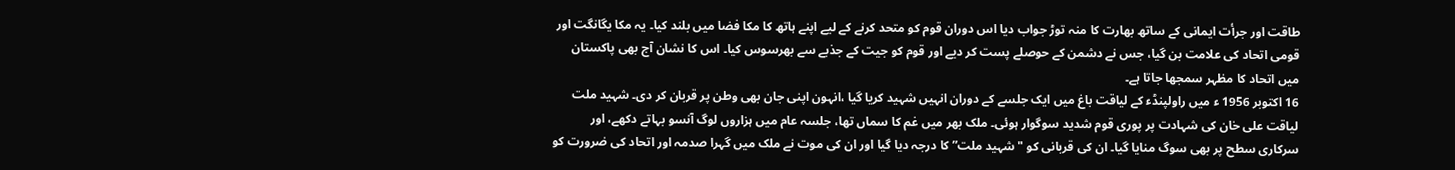طاقت اور جرأت ایمانی کے ساتھ بھارت کا منہ توڑ جواب دیا اس دوران قوم کو متحد کرنے کے لیے اپنے ہاتھ کا مکا فضا میں بلند کیا۔ یہ مکا یگانگت اور قومی اتحاد کی علامت بن گیا، جس نے دشمن کے حوصلے پست کر دیے اور قوم کو جیت کے جذبے سے بھرسوس کیا۔ اس کا نشان آج بھی پاکستان میں اتحاد کا مظہر سمجھا جاتا ہے۔
16 اکتوبر 1956 ء میں راولپنڈء کے لیاقت باغ میں ایک جلسے کے دوران انہیں شہید کریا گیا ،انہون اپنی جان بھی وطن پر قربان کر دی۔ شہید ملت لیاقت علی خان کی شہادت پر پوری قوم شدید سوگوار ہوئی۔ ملک بھر میں غم کا سماں تھا، جلسہ عام میں ہزاروں لوگ آنسو بہاتے دکھے، اور سرکاری سطح پر بھی سوگ منایا گیا۔ ان کی قربانی کو "شہید ملت” کا درجہ دیا گیا اور ان کی موت نے ملک میں گہرا صدمہ اور اتحاد کی ضرورت کو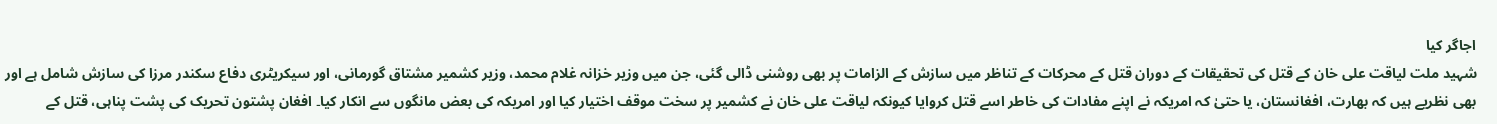اجاگر کیا
شہید ملت لیاقت علی خان کے قتل کی تحقیقات کے دوران قتل کے محرکات کے تناظر میں سازش کے الزامات پر بھی روشنی ڈالی گئی، جن میں وزیر خزانہ غلام محمد، وزیر کشمیر مشتاق گورمانی، اور سیکریٹری دفاع سکندر مرزا کی سازش شامل ہے اور بھی نظریے ہیں کہ بھارت، افغانستان، یا حتیٰ کہ امریکہ نے اپنے مفادات کی خاطر اسے قتل کروایا کیونکہ لیاقت علی خان نے کشمیر پر سخت موقف اختیار کیا اور امریکہ کی بعض مانگوں سے انکار کیا۔ افغان پشتون تحریک کی پشت پناہی، قتل کے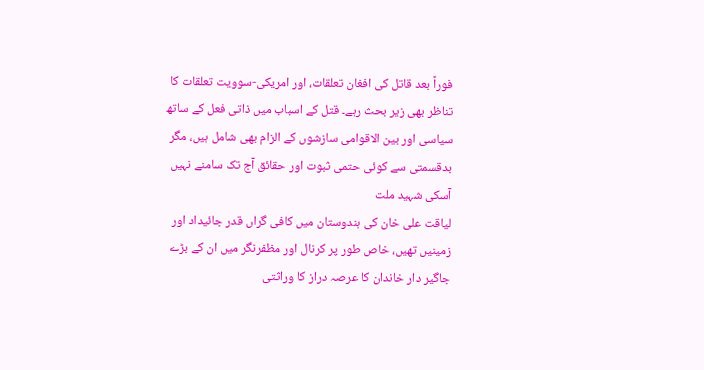فوراً بعد قاتل کی افغان تعلقات، اور امریکی-سوویت تعلقات کا تناظر بھی زیر بحث رہے۔ قتل کے اسباب میں ذاتی فعل کے ساتھ سیاسی اور بین الاقوامی سازشوں کے الزام بھی شامل ہیں، مگر بدقسمتی سے کوئی حتمی ثبوت اور حقائق آج تک سامنے نہیں آسکی شہید ملت
لیاقت علی خان کی ہندوستان میں کافی گراں قدر جائیداد اور زمینیں تھیں، خاص طور پر کرنال اور مظفرنگر میں ان کے بڑے جاگیر دار خاندان کا عرصہ دراز کا وراثتی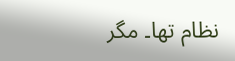نظام تھا۔ مگر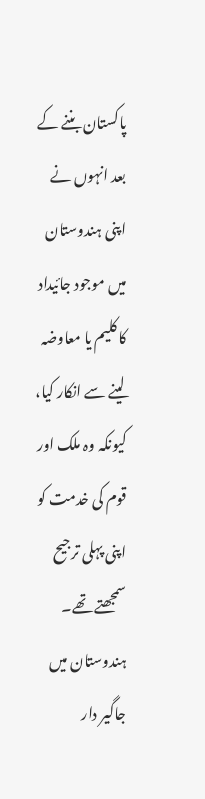پاکستان بننے کے بعد انہوں نے اپنی ہندوستان میں موجود جائیداد کا کلیم یا معاوضہ لینے سے انکار کیا، کیونکہ وہ ملک اور قوم کی خدمت کو اپنی پہلی ترجیح سمجھتے تھے۔
ہندوستان میں جاگیر دار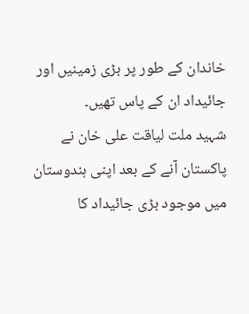خاندان کے طور پر بڑی زمینیں اور جائیداد ان کے پاس تھیں۔
شہید ملت لیاقت علی خان نے پاکستان آنے کے بعد اپنی ہندوستان میں موجود بڑی جائیداد کا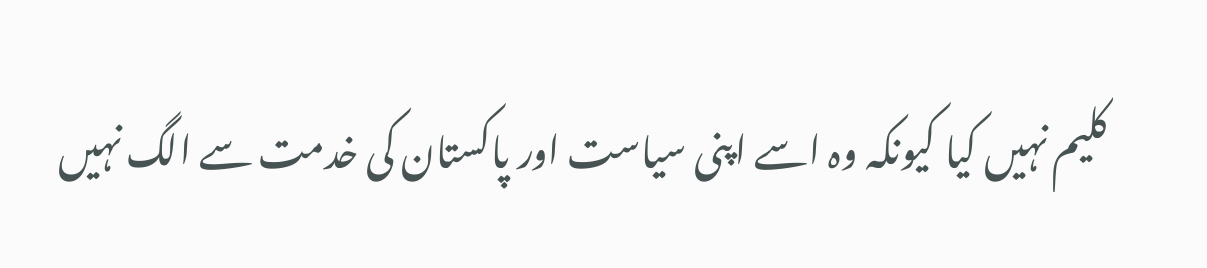کلیم نہیں کیا کیونکہ وہ اسے اپنی سیاست اور پاکستان کی خدمت سے الگ نہیں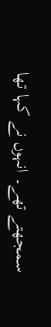سمجھتے تھے۔ انہوں نے کہا تھا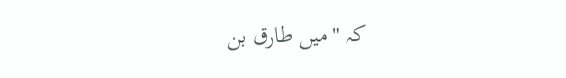کہ "میں طارق بن